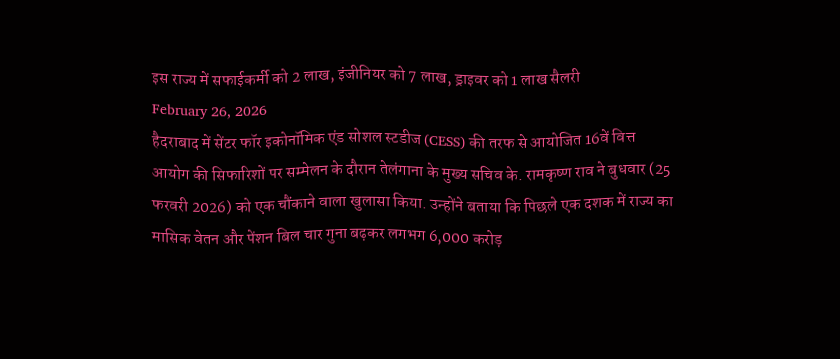इस राज्य में सफाईकर्मी को 2 लाख, इंजीनियर को 7 लाख, ड्राइवर को 1 लाख सैलरी
February 26, 2026
हैदराबाद में सेंटर फॉर इकोनॉमिक एंड सोशल स्टडीज (CESS) की तरफ से आयोजित 16वें वित्त आयोग की सिफारिशों पर सम्मेलन के दौरान तेलंगाना के मुख्य सचिव के. रामकृष्ण राव ने बुधवार (25 फरवरी 2026) को एक चौंकाने वाला खुलासा किया. उन्होंने बताया कि पिछले एक दशक में राज्य का मासिक वेतन और पेंशन बिल चार गुना बढ़कर लगभग 6,000 करोड़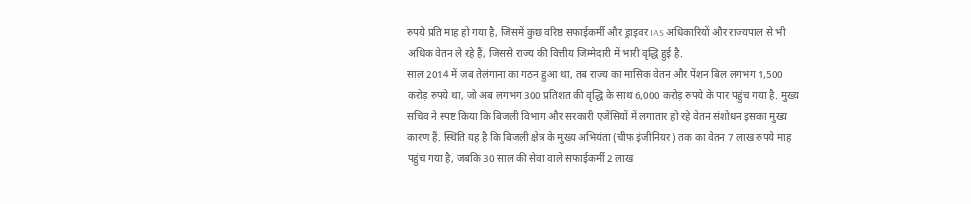रुपये प्रति माह हो गया है, जिसमें कुछ वरिष्ठ सफाईकर्मी और ड्राइवर IAS अधिकारियों और राज्यपाल से भी अधिक वेतन ले रहे हैं, जिससे राज्य की वित्तीय जिम्मेदारी में भारी वृद्धि हुई है.
साल 2014 में जब तेलंगाना का गठन हुआ था, तब राज्य का मासिक वेतन और पेंशन बिल लगभग 1,500 करोड़ रुपये था, जो अब लगभग 300 प्रतिशत की वृद्धि के साथ 6,000 करोड़ रुपये के पार पहुंच गया है. मुख्य सचिव ने स्पष्ट किया कि बिजली विभाग और सरकारी एजेंसियों में लगातार हो रहे वेतन संशोधन इसका मुख्य कारण हैं. स्थिति यह है कि बिजली क्षेत्र के मुख्य अभियंता (चीफ इंजीनियर) तक का वेतन 7 लाख रुपये माह पहुंच गया है, जबकि 30 साल की सेवा वाले सफाईकर्मी 2 लाख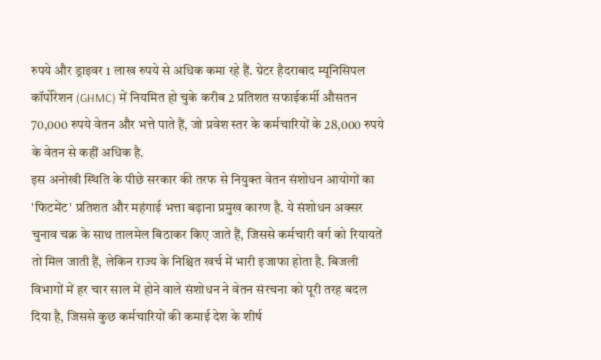रुपये और ड्राइवर 1 लाख रुपये से अधिक कमा रहे हैं. ग्रेटर हैदराबाद म्यूनिसिपल कॉर्पोरेशन (GHMC) में नियमित हो चुके करीब 2 प्रतिशत सफाईकर्मी औसतन 70,000 रुपये वेतन और भत्ते पाते हैं, जो प्रवेश स्तर के कर्मचारियों के 28,000 रुपये के वेतन से कहीं अधिक है.
इस अनोखी स्थिति के पीछे सरकार की तरफ से नियुक्त वेतन संशोधन आयोगों का 'फिटमेंट' प्रतिशत और महंगाई भत्ता बढ़ाना प्रमुख कारण है. ये संशोधन अक्सर चुनाव चक्र के साथ तालमेल बिठाकर किए जाते हैं, जिससे कर्मचारी वर्ग को रियायतें तो मिल जाती हैं, लेकिन राज्य के निश्चित खर्च में भारी इजाफा होता है. बिजली विभागों में हर चार साल में होने वाले संशोधन ने वेतन संरचना को पूरी तरह बदल दिया है, जिससे कुछ कर्मचारियों की कमाई देश के शीर्ष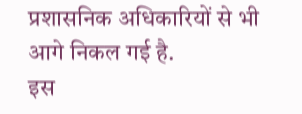प्रशासनिक अधिकारियों से भी आगे निकल गई है.
इस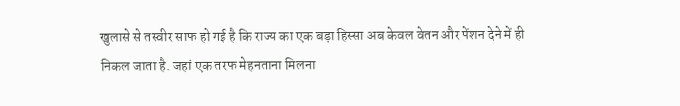खुलासे से तस्वीर साफ हो गई है कि राज्य का एक बड़ा हिस्सा अब केवल वेतन और पेंशन देने में ही निकल जाता है. जहां एक तरफ मेहनताना मिलना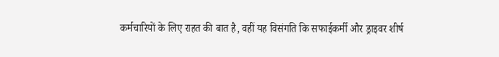कर्मचारियों के लिए राहत की बात है, वहीं यह विसंगति कि सफाईकर्मी और ड्राइवर शीर्ष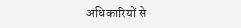अधिकारियों से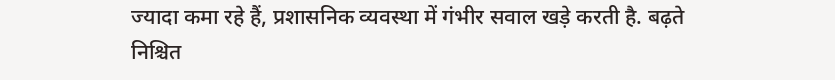ज्यादा कमा रहे हैं, प्रशासनिक व्यवस्था में गंभीर सवाल खड़े करती है. बढ़ते निश्चित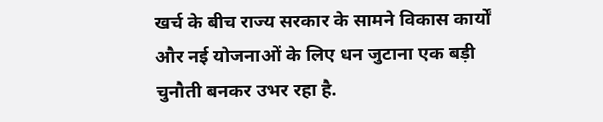खर्च के बीच राज्य सरकार के सामने विकास कार्यों और नई योजनाओं के लिए धन जुटाना एक बड़ी चुनौती बनकर उभर रहा है.